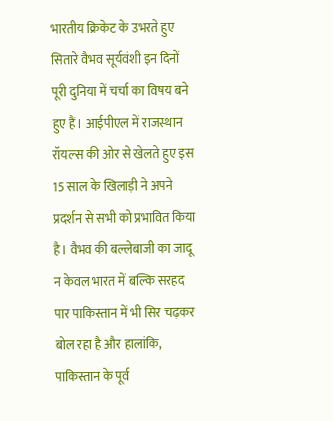भारतीय क्रिकेट के उभरते हुए सितारे वैभव सूर्यवंशी इन दिनों पूरी दुनिया में चर्चा का विषय बने हुए हैं। आईपीएल में राजस्थान रॉयल्स की ओर से खेलते हुए इस 15 साल के खिलाड़ी ने अपने प्रदर्शन से सभी को प्रभावित किया है। वैभव की बल्लेबाजी का जादू न केवल भारत में बल्कि सरहद पार पाकिस्तान में भी सिर चढ़कर बोल रहा है और हालांकि, पाकिस्तान के पूर्व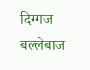दिग्गज बल्लेबाज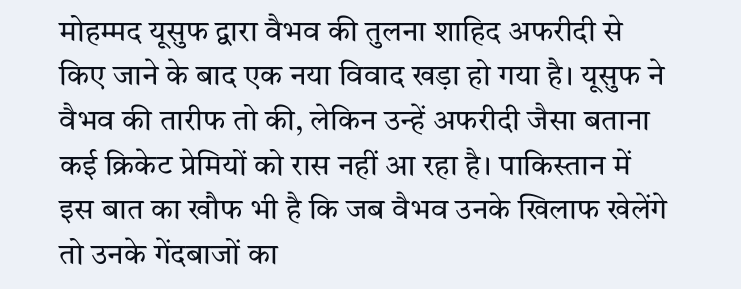मोहम्मद यूसुफ द्वारा वैभव की तुलना शाहिद अफरीदी से किए जाने के बाद एक नया विवाद खड़ा हो गया है। यूसुफ ने वैभव की तारीफ तो की, लेकिन उन्हें अफरीदी जैसा बताना कई क्रिकेट प्रेमियों को रास नहीं आ रहा है। पाकिस्तान में इस बात का खौफ भी है कि जब वैभव उनके खिलाफ खेलेंगे तो उनके गेंदबाजों का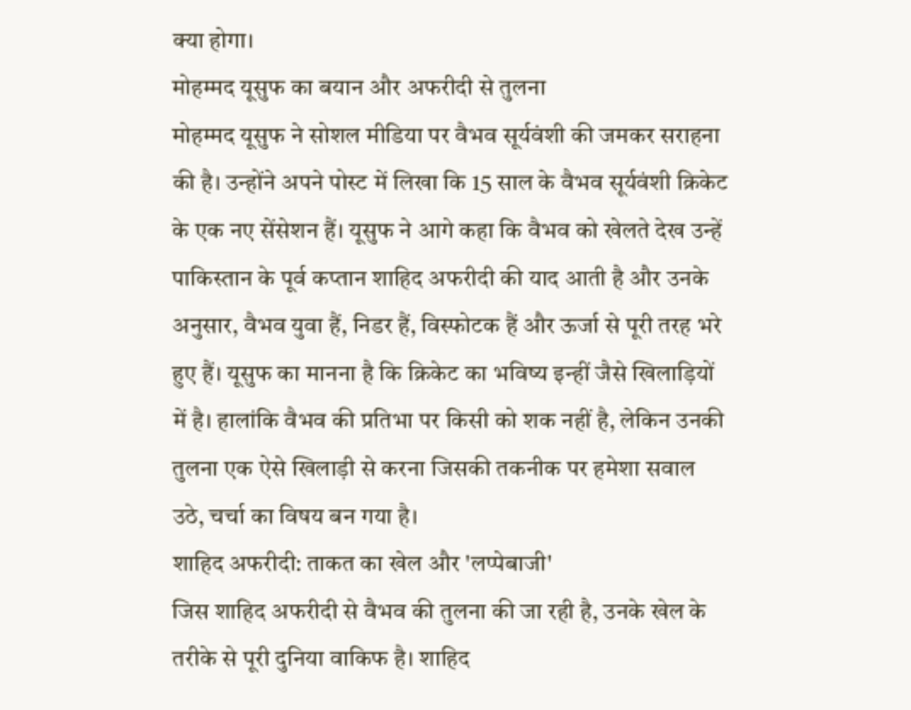क्या होगा।
मोहम्मद यूसुफ का बयान और अफरीदी से तुलना
मोहम्मद यूसुफ ने सोशल मीडिया पर वैभव सूर्यवंशी की जमकर सराहना की है। उन्होंने अपने पोस्ट में लिखा कि 15 साल के वैभव सूर्यवंशी क्रिकेट के एक नए सेंसेशन हैं। यूसुफ ने आगे कहा कि वैभव को खेलते देख उन्हें पाकिस्तान के पूर्व कप्तान शाहिद अफरीदी की याद आती है और उनके अनुसार, वैभव युवा हैं, निडर हैं, विस्फोटक हैं और ऊर्जा से पूरी तरह भरे हुए हैं। यूसुफ का मानना है कि क्रिकेट का भविष्य इन्हीं जैसे खिलाड़ियों में है। हालांकि वैभव की प्रतिभा पर किसी को शक नहीं है, लेकिन उनकी तुलना एक ऐसे खिलाड़ी से करना जिसकी तकनीक पर हमेशा सवाल उठे, चर्चा का विषय बन गया है।
शाहिद अफरीदी: ताकत का खेल और 'लप्पेबाजी'
जिस शाहिद अफरीदी से वैभव की तुलना की जा रही है, उनके खेल के तरीके से पूरी दुनिया वाकिफ है। शाहिद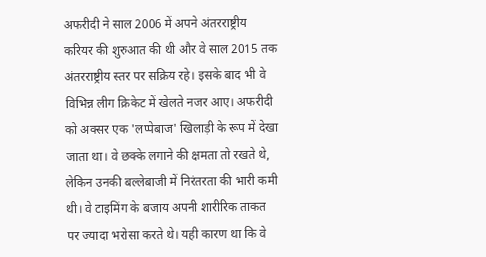अफरीदी ने साल 2006 में अपने अंतरराष्ट्रीय करियर की शुरुआत की थी और वे साल 2015 तक अंतरराष्ट्रीय स्तर पर सक्रिय रहे। इसके बाद भी वे विभिन्न लीग क्रिकेट में खेलते नजर आए। अफरीदी को अक्सर एक 'लप्पेबाज' खिलाड़ी के रूप में देखा जाता था। वे छक्के लगाने की क्षमता तो रखते थे, लेकिन उनकी बल्लेबाजी में निरंतरता की भारी कमी थी। वे टाइमिंग के बजाय अपनी शारीरिक ताकत पर ज्यादा भरोसा करते थे। यही कारण था कि वे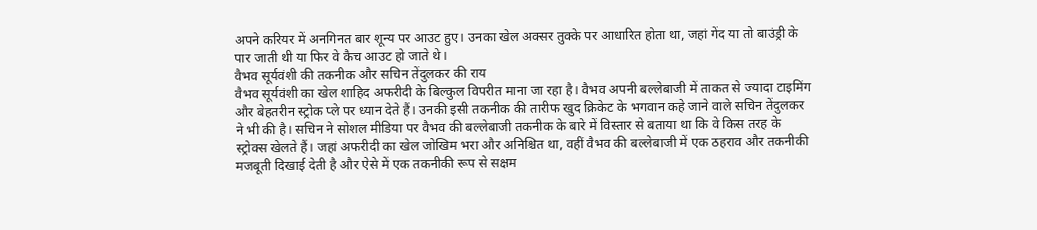अपने करियर में अनगिनत बार शून्य पर आउट हुए। उनका खेल अक्सर तुक्के पर आधारित होता था, जहां गेंद या तो बाउंड्री के पार जाती थी या फिर वे कैच आउट हो जाते थे।
वैभव सूर्यवंशी की तकनीक और सचिन तेंदुलकर की राय
वैभव सूर्यवंशी का खेल शाहिद अफरीदी के बिल्कुल विपरीत माना जा रहा है। वैभव अपनी बल्लेबाजी में ताकत से ज्यादा टाइमिंग और बेहतरीन स्ट्रोक प्ले पर ध्यान देते हैं। उनकी इसी तकनीक की तारीफ खुद क्रिकेट के भगवान कहे जाने वाले सचिन तेंदुलकर ने भी की है। सचिन ने सोशल मीडिया पर वैभव की बल्लेबाजी तकनीक के बारे में विस्तार से बताया था कि वे किस तरह के स्ट्रोक्स खेलते हैं। जहां अफरीदी का खेल जोखिम भरा और अनिश्चित था, वहीं वैभव की बल्लेबाजी में एक ठहराव और तकनीकी मजबूती दिखाई देती है और ऐसे में एक तकनीकी रूप से सक्षम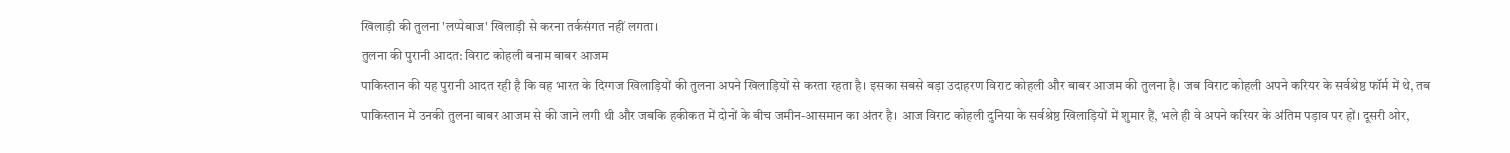खिलाड़ी की तुलना 'लप्पेबाज' खिलाड़ी से करना तर्कसंगत नहीं लगता।
तुलना की पुरानी आदत: विराट कोहली बनाम बाबर आजम
पाकिस्तान की यह पुरानी आदत रही है कि वह भारत के दिग्गज खिलाड़ियों की तुलना अपने खिलाड़ियों से करता रहता है। इसका सबसे बड़ा उदाहरण विराट कोहली और बाबर आजम की तुलना है। जब विराट कोहली अपने करियर के सर्वश्रेष्ठ फॉर्म में थे, तब पाकिस्तान में उनकी तुलना बाबर आजम से की जाने लगी थी और जबकि हकीकत में दोनों के बीच जमीन-आसमान का अंतर है। आज विराट कोहली दुनिया के सर्वश्रेष्ठ खिलाड़ियों में शुमार हैं, भले ही वे अपने करियर के अंतिम पड़ाव पर हों। दूसरी ओर,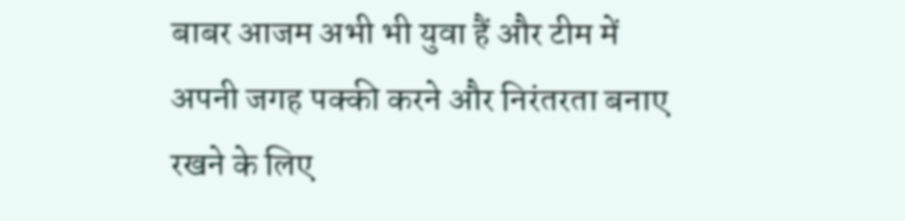बाबर आजम अभी भी युवा हैं और टीम में अपनी जगह पक्की करने और निरंतरता बनाए रखने के लिए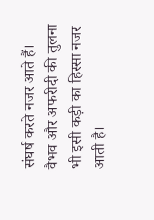संघर्ष करते नजर आते हैं। वैभव और अफरीदी की तुलना भी इसी कड़ी का हिस्सा नजर आती है।